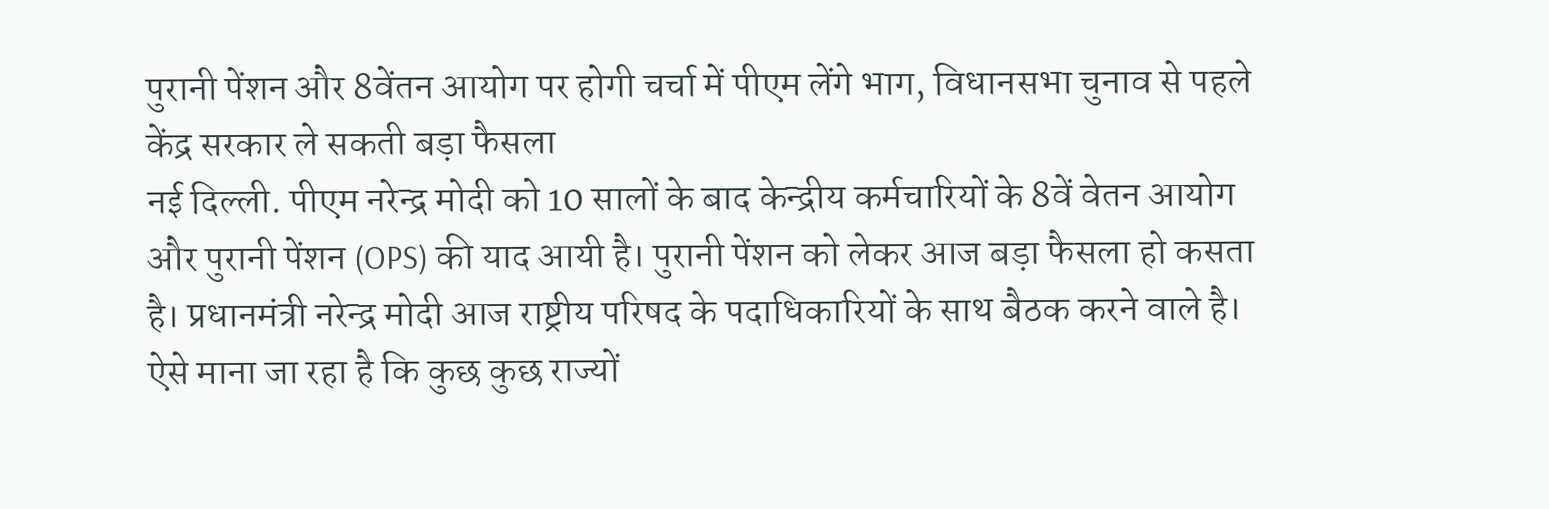पुरानी पेंशन और 8वेंतन आयोग पर होगी चर्चा में पीएम लेंगे भाग, विधानसभा चुनाव से पहले केंद्र सरकार ले सकती बड़ा फैसला
नई दिल्ली. पीएम नरेन्द्र मोदी को 10 सालों के बाद केन्द्रीय कर्मचारियों के 8वें वेतन आयोग और पुरानी पेंशन (OPS) की याद आयी है। पुरानी पेंशन को लेकर आज बड़ा फैसला हो कसता है। प्रधानमंत्री नरेन्द्र मोदी आज राष्ट्रीय परिषद के पदाधिकारियों के साथ बैठक करने वाले है। ऐसे माना जा रहा है कि कुछ कुछ राज्यों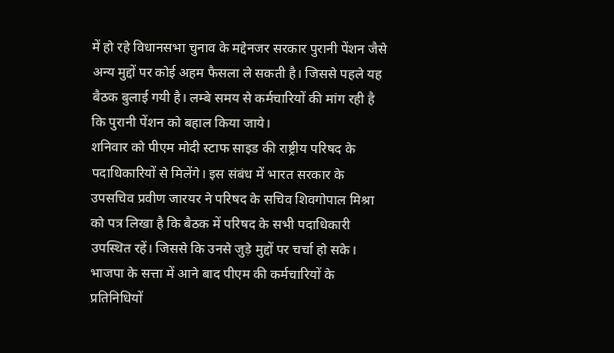में हो रहे विधानसभा चुनाव के मद्देनजर सरकार पुरानी पेंशन जैसे अन्य मुद्दों पर कोई अहम फैसला ले सकती है। जिससे पहले यह बैठक बुलाई गयी है। लम्बे समय से कर्मचारियों की मांग रही है कि पुरानी पेंशन को बहाल किया जाये।
शनिवार को पीएम मोदी स्टाफ साइड की राष्ट्रीय परिषद के पदाधिकारियों से मिलेंगे। इस संबंध में भारत सरकार के उपसचिव प्रवीण जारयर ने परिषद के सचिव शिवगोपाल मिश्रा को पत्र लिखा है कि बैठक में परिषद के सभी पदाधिकारी उपस्थित रहें। जिससे कि उनसे जुड़े मुद्दों पर चर्चा हो सके। भाजपा के सत्ता में आने बाद पीएम की कर्मचारियों के प्रतिनिधियों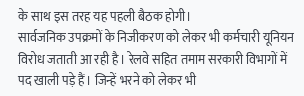के साथ इस तरह यह पहली बैठक होगी।
सार्वजनिक उपक्रमों के निजीकरण को लेकर भी कर्मचारी यूनियन विरोध जताती आ रही है। रेलवे सहित तमाम सरकारी विभागों में पद खाली पड़े हैं। जिन्हें भरने को लेकर भी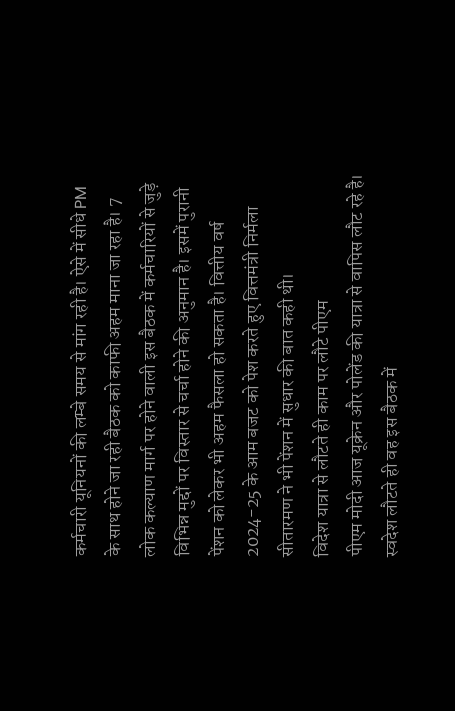कर्मचारी यूनियनों की लम्बे समय से मांग रही है। ऐसे में सीधे PM के साथ होने जा रही बैठक को काफी अहम माना जा रहा है। 7 लोक कल्याण मार्ग पर होने वाली इस बैठक में कर्मचारियों से जुड़े विभिन्न मुद्दों पर विस्तार से चर्चा होने की अनुमान है। इसमें पुरानी पेंशन को लेकर भी अहम फैसला हो सकता है। वित्तीय वर्ष 2024-25 के आम बजट को पेश करते हुए वित्तमंत्री निर्मला सीतारमण ने भी पेंशन में सुधार की बात कही थी।
विदेश यात्रा से लौटते ही काम पर लौटे पीएम
पीएम मोदी आज यूक्रेन और पोलेंड की यात्रा से वापिस लौट रहे है। स्वदेश लौटते ही वह इस बैठक में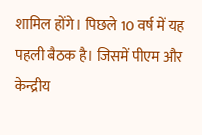शामिल होंगे। पिछले 10 वर्ष में यह पहली बैठक है। जिसमें पीएम और केन्द्रीय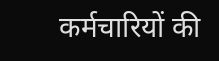कर्मचारियों की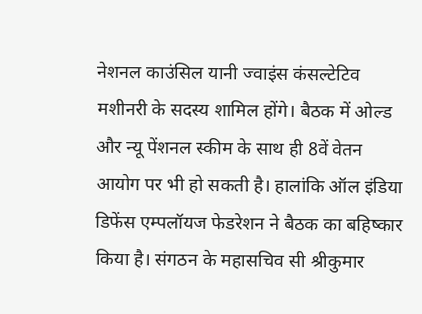नेशनल काउंसिल यानी ज्वाइंस कंसल्टेटिव मशीनरी के सदस्य शामिल होंगे। बैठक में ओल्ड और न्यू पेंशनल स्कीम के साथ ही 8वें वेतन आयोग पर भी हो सकती है। हालांकि ऑल इंडिया डिफेंस एम्पलॉयज फेडरेशन ने बैठक का बहिष्कार किया है। संगठन के महासचिव सी श्रीकुमार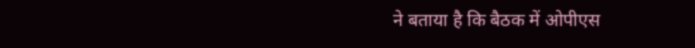ने बताया है कि बैठक में ओपीएस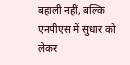बहाली नहीं, बल्कि एनपीएस में सुधार को लेकर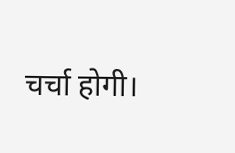चर्चा होगी।